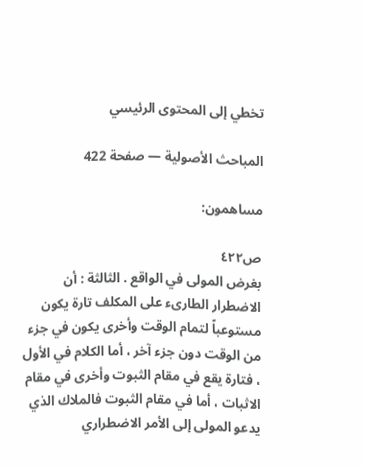تخطي إلى المحتوى الرئيسي

المباحث الأصولية — صفحة 422

مساهمون:

ص٤٢٢
بغرض المولى في الواقع . الثالثة : أن الاضطرار الطارىء على المكلف تارة يكون مستوعباً لتمام الوقت وأخرى يكون في جزء من الوقت دون جزء آخر ، أما الكلام في الأول ، فتارة يقع في مقام الثبوت وأخرى في مقام الاثبات ، أما في مقام الثبوت فالملاك الذي يدعو المولى إلى الأمر الاضطراري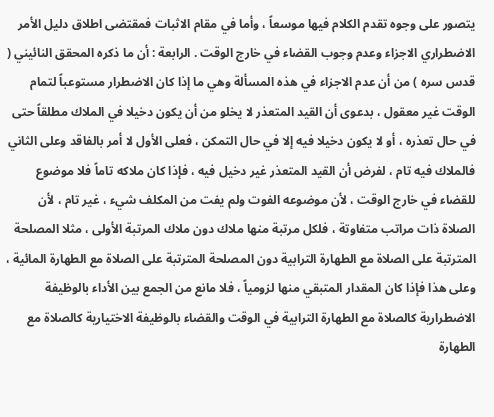يتصور على وجوه تقدم الكلام فيها موسعاً ، وأما في مقام الاثبات فمقتضى اطلاق دليل الأمر الاضطراري الاجزاء وعدم وجوب القضاء في خارج الوقت . الرابعة : أن ما ذكره المحقق النائيني ( قدس سره ) من أن عدم الاجزاء في هذه المسألة وهي ما إذا كان الاضطرار مستوعباً لتمام الوقت غير معقول ، بدعوى أن القيد المتعذر لا يخلو من أن يكون دخيلا في الملاك مطلقاً حتى في حال تعذره ، أو لا يكون دخيلا فيه إلا في حال التمكن ، فعلى الأول لا أمر بالفاقد وعلى الثاني فالملاك فيه تام ، لفرض أن القيد المتعذر غير دخيل فيه ، فإذا كان ملاكه تاماً فلا موضوع للقضاء في خارج الوقت ، لأن موضوعه الفوت ولم يفت من المكلف شيء ، غير تام ، لأن الصلاة ذات مراتب متفاوتة ، فلكل مرتبة منها ملاك دون ملاك المرتبة الأولى ، مثلا المصلحة المترتبة على الصلاة مع الطهارة الترابية دون المصلحة المترتبة على الصلاة مع الطهارة المائية ، وعلى هذا فإذا كان المقدار المتبقي منها لزومياً ، فلا مانع من الجمع بين الأداء بالوظيفة الاضطرارية كالصلاة مع الطهارة الترابية في الوقت والقضاء بالوظيفة الاختيارية كالصلاة مع الطهارة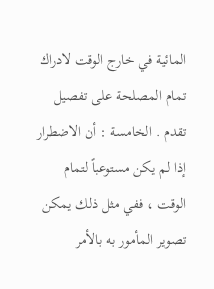المائية في خارج الوقت لادراك تمام المصلحة على تفصيل تقدم . الخامسة : أن الاضطرار إذا لم يكن مستوعباً لتمام الوقت ، ففي مثل ذلك يمكن تصوير المأمور به بالأمر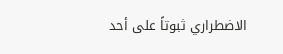الاضطراري ثبوتاً على أحد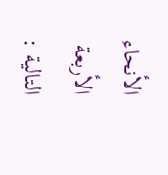الأنحاء الأربعة التالية :